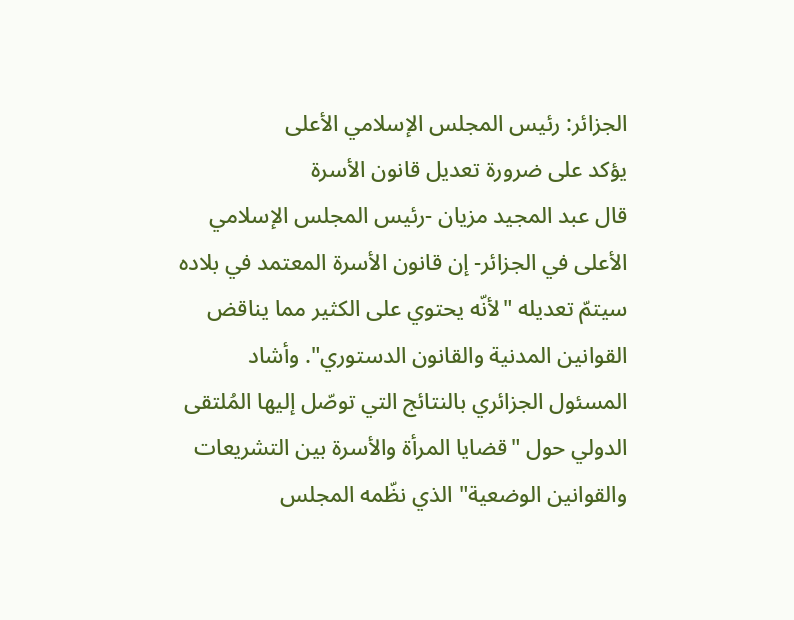الجزائر: رئيس المجلس الإسلامي الأعلى
يؤكد على ضرورة تعديل قانون الأسرة
قال عبد المجيد مزيان -رئيس المجلس الإسلامي الأعلى في الجزائر- إن قانون الأسرة المعتمد في بلاده سيتمّ تعديله "لأنّه يحتوي على الكثير مما يناقض القوانين المدنية والقانون الدستوري". وأشاد المسئول الجزائري بالنتائج التي توصّل إليها المُلتقى الدولي حول "قضايا المرأة والأسرة بين التشريعات والقوانين الوضعية" الذي نظّمه المجلس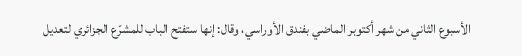الأسبوع الثاني من شهر أكتوبر الماضي بفندق الأوراسي، وقال: إنها ستفتح الباب للمشرّع الجزائري لتعديل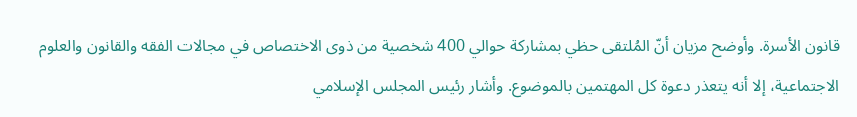قانون الأسرة. وأوضح مزيان أنّ المُلتقى حظي بمشاركة حوالي 400 شخصية من ذوى الاختصاص في مجالات الفقه والقانون والعلوم الاجتماعية، إلا أنه يتعذر دعوة كل المهتمين بالموضوع. وأشار رئيس المجلس الإسلامي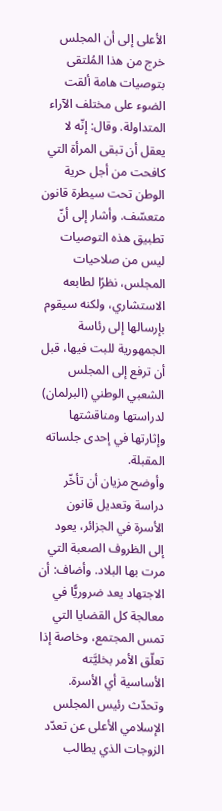الأعلى إلى أن المجلس خرج من هذا المُلتقى بتوصيات هامة ألقت الضوء على مختلف الآراء المتداولة. وقال: إنّه لا يعقل أن تبقى المرأة التي كافحت من أجل حرية الوطن تحت سيطرة قانون متعسّف. وأشار إلى أنّ تطبيق هذه التوصيات ليس من صلاحيات المجلس، نظرًا لطابعه الاستشاري، ولكنه سيقوم بإرسالها إلى رئاسة الجمهورية للبت فيها، قبل أن ترفع إلى المجلس الشعبي الوطني (البرلمان) لدراستها ومناقشتها وإثارتها في إحدى جلساته المقبلة.
وأوضح مزيان أن تأخّر دراسة وتعديل قانون الأسرة في الجزائر، يعود إلى الظروف الصعبة التي مرت بها البلاد. وأضاف: أن الاجتهاد يعد ضروريًّا في معالجة كل القضايا التي تمس المجتمع، وخاصة إذا تعلّق الأمر بخليَّته الأساسية أي الأسرة.
وتحدّث رئيس المجلس الإسلامي الأعلى عن تعدّد الزوجات الذي يطالب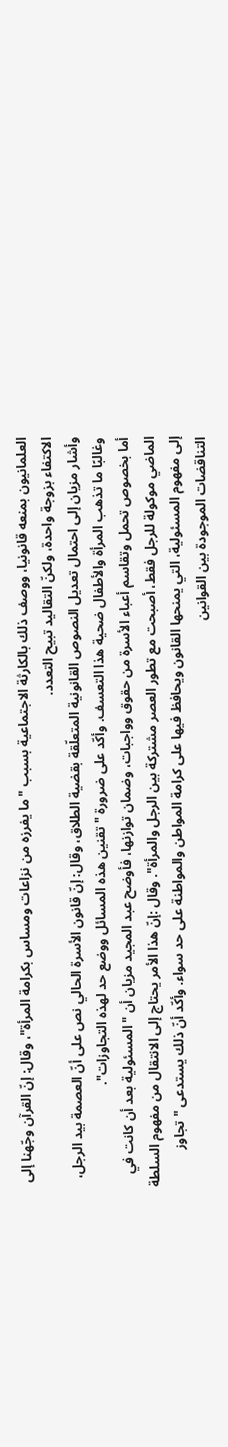العلمانيون بمنعه قانونيا، ووصف ذلك بالكارثة الاجتماعية بسبب "ما يفرزه من نزاعات ومساس بكرامة المرأة"، وقال: إنّ القرآن وجّهنا إلى الاكتفاء بزوجة واحدة، ولكنّ التقاليد تبيح التعدد.
وأشار مزيان إلى احتمال تعديل النصوص القانونية المتعلّقة بقضية الطلاق، وقال: إنّ قانون الأسرة الحالي نص على أنّ العصمة بيد الرجل، وغالبًا ما تذهب المرأة والأطفال ضحية هذا التعسف. وأكّد على ضرورة " تقنين هذه المسائل ووضع حد لهذه التجاوزات".
أما بخصوص تحمل وتقاسم أعباء الأسرة من حقوق وواجبات، وضمان توازنها، فأوضح عبد المجيد مزيان أن "المسئولية بعد أن كانت في الماضي موكولة للرجل فقط، أصبحت مع تطور العصر مشتركة بين الرجل والمرأة". وقال :إنّ هذا الأمر يحتاج إلى الانتقال من مفهوم السلطة إلى مفهوم المسئولية، التي يمنحها القانون ويحافظ فيها على كرامة المواطن والمواطنة على حد سواء. وأكّد أنّ ذلك يستدعى "تجاوز التناقضات الموجودة بين القوانين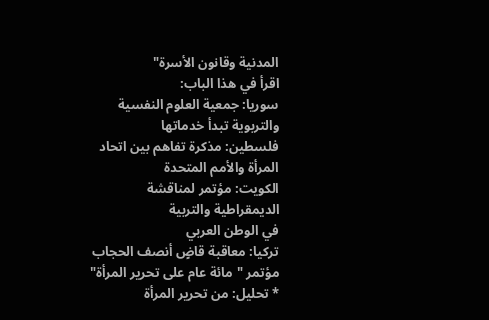المدنية وقانون الأسرة"
اقرأ في هذا الباب:
سوريا: جمعية العلوم النفسية والتربوية تبدأ خدماتها
فلسطين: مذكرة تفاهم بين اتحاد المرأة والأمم المتحدة
الكويت: مؤتمر لمناقشة الديمقراطية والتربية
في الوطن العربي
تركيا: معاقبة قاضٍ أنصف الحجاب
مؤتمر "مائة عام على تحرير المرأة"
* تحليل: من تحرير المرأة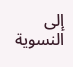إلى النسوية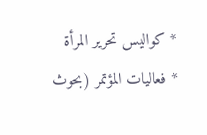* كواليس تحرير المرأة
* فعاليات المؤتمر (بحوث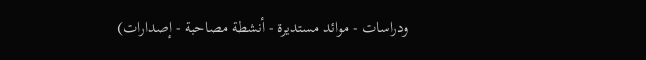ودراسات - موائد مستديرة - أنشطة مصاحبة - إصدارات)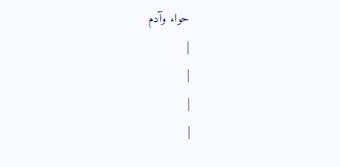حواء وآدم
|
|
|
|